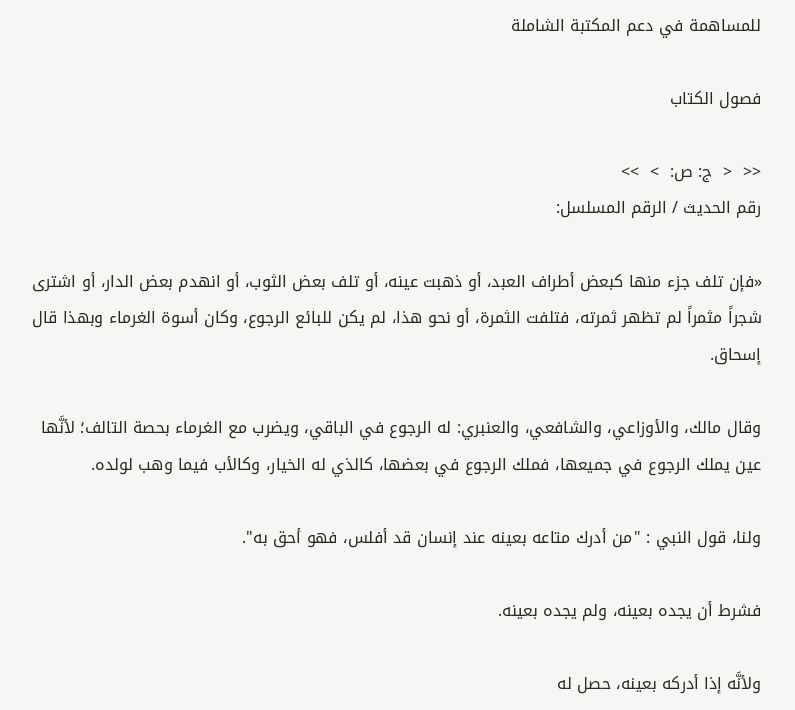للمساهمة في دعم المكتبة الشاملة

فصول الكتاب

<<  <  ج: ص:  >  >>
رقم الحديث / الرقم المسلسل:

«فإن تلف جزء منها كبعض أطراف العبد، أو ذهبت عينه، أو تلف بعض الثوب، أو انهدم بعض الدار، أو اشترى شجراً مثمراً لم تظهر ثمرته، فتلفت الثمرة، أو نحو هذا، لم يكن للبائع الرجوع، وكان أسوة الغرماء وبهذا قال إسحاق.

وقال مالك، والأوزاعي، والشافعي، والعنبري: له الرجوع في الباقي، ويضرب مع الغرماء بحصة التالف؛ لأنَّها عين يملك الرجوع في جميعها، فملك الرجوع في بعضها، كالذي له الخيار، وكالأب فيما وهب لولده.

ولنا، قول النبي : "من أدرك متاعه بعينه عند إنسان قد أفلس، فهو أحق به".

فشرط أن يجده بعينه، ولم يجده بعينه.

ولأنَّه إذا أدركه بعينه، حصل له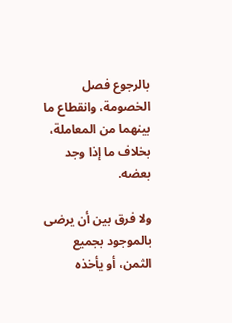بالرجوع فصل الخصومة، وانقطاع ما بينهما من المعاملة، بخلاف ما إذا وجد بعضه.

ولا فرق بين أن يرضى بالموجود بجميع الثمن، أو يأخذه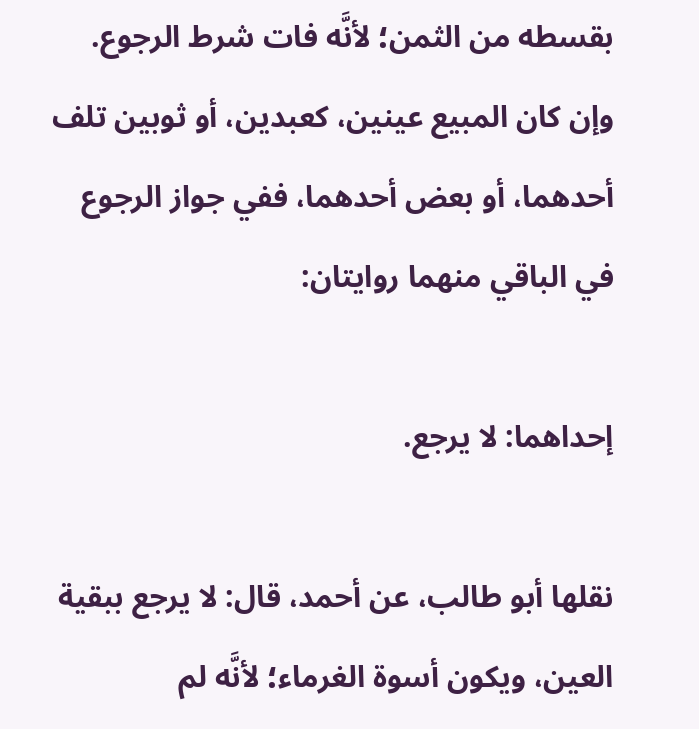بقسطه من الثمن؛ لأنَّه فات شرط الرجوع. وإن كان المبيع عينين، كعبدين، أو ثوبين تلف أحدهما، أو بعض أحدهما، ففي جواز الرجوع في الباقي منهما روايتان:

إحداهما: لا يرجع.

نقلها أبو طالب، عن أحمد، قال: لا يرجع ببقية العين، ويكون أسوة الغرماء؛ لأنَّه لم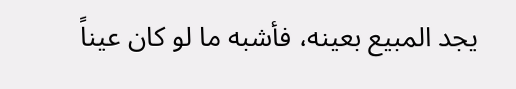يجد المبيع بعينه، فأشبه ما لو كان عيناً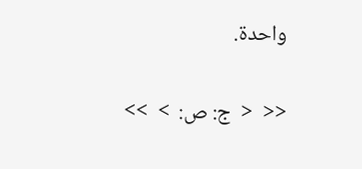واحدة.

<<  <  ج: ص:  >  >>